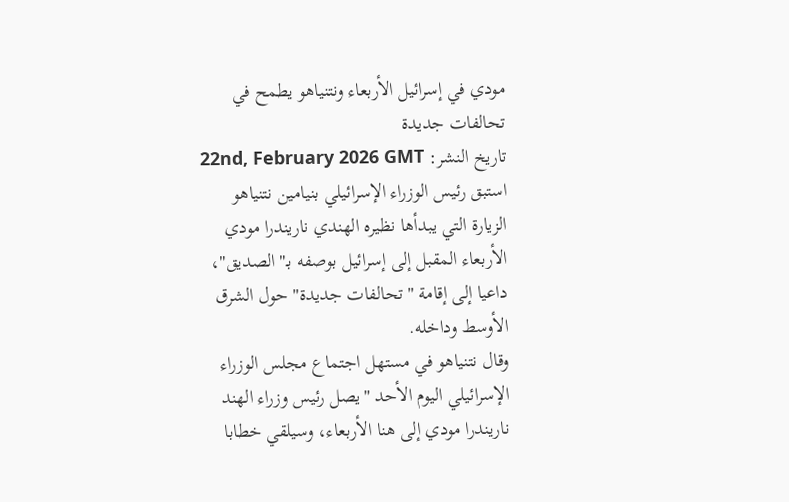مودي في إسرائيل الأربعاء ونتنياهو يطمح في تحالفات جديدة
تاريخ النشر: 22nd, February 2026 GMT
استبق رئيس الوزراء الإسرائيلي بنيامين نتنياهو الزيارة التي يبدأها نظيره الهندي ناريندرا مودي الأربعاء المقبل إلى إسرائيل بوصفه بـ"الصديق"، داعيا إلى إقامة "تحالفات جديدة" حول الشرق الأوسط وداخله.
وقال نتنياهو في مستهل اجتماع مجلس الوزراء الإسرائيلي اليوم الأحد "يصل رئيس وزراء الهند ناريندرا مودي إلى هنا الأربعاء، وسيلقي خطابا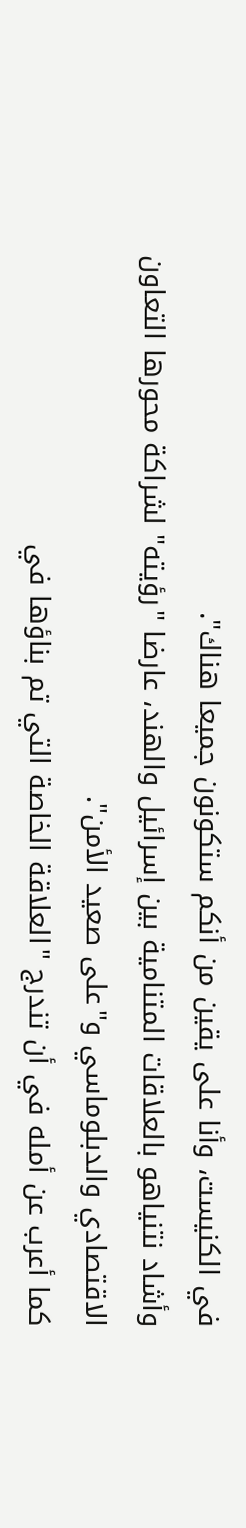في الكنيست، وأنا على يقين من أنكم ستكونون جميعا هناك".
وأشاد نتنياهو بالعلاقات المتنامية بين إسرائيل والهند، عارضا "رؤيته" لشراكة محورها التعاون الاقتصادي والدبلوماسي و"على صعيد الأمن".
كما أعرب عن أمله في أن تندرج "العلاقة الخاصة التي تم بناؤها في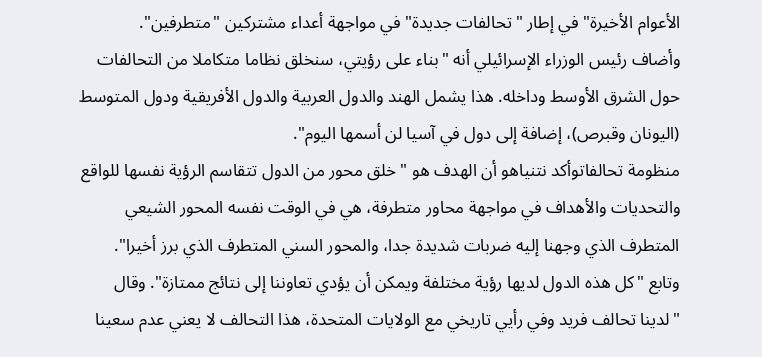الأعوام الأخيرة" في إطار "تحالفات جديدة" في مواجهة أعداء مشتركين "متطرفين".
وأضاف رئيس الوزراء الإسرائيلي أنه "بناء على رؤيتي، سنخلق نظاما متكاملا من التحالفات حول الشرق الأوسط وداخله. هذا يشمل الهند والدول العربية والدول الأفريقية ودول المتوسط (اليونان وقبرص)، إضافة إلى دول في آسيا لن أسمها اليوم".
منظومة تحالفاتوأكد نتنياهو أن الهدف هو "خلق محور من الدول تتقاسم الرؤية نفسها للواقع والتحديات والأهداف في مواجهة محاور متطرفة، هي في الوقت نفسه المحور الشيعي المتطرف الذي وجهنا إليه ضربات شديدة جدا، والمحور السني المتطرف الذي برز أخيرا".
وتابع "كل هذه الدول لديها رؤية مختلفة ويمكن أن يؤدي تعاوننا إلى نتائج ممتازة". وقال "لدينا تحالف فريد وفي رأيي تاريخي مع الولايات المتحدة، هذا التحالف لا يعني عدم سعينا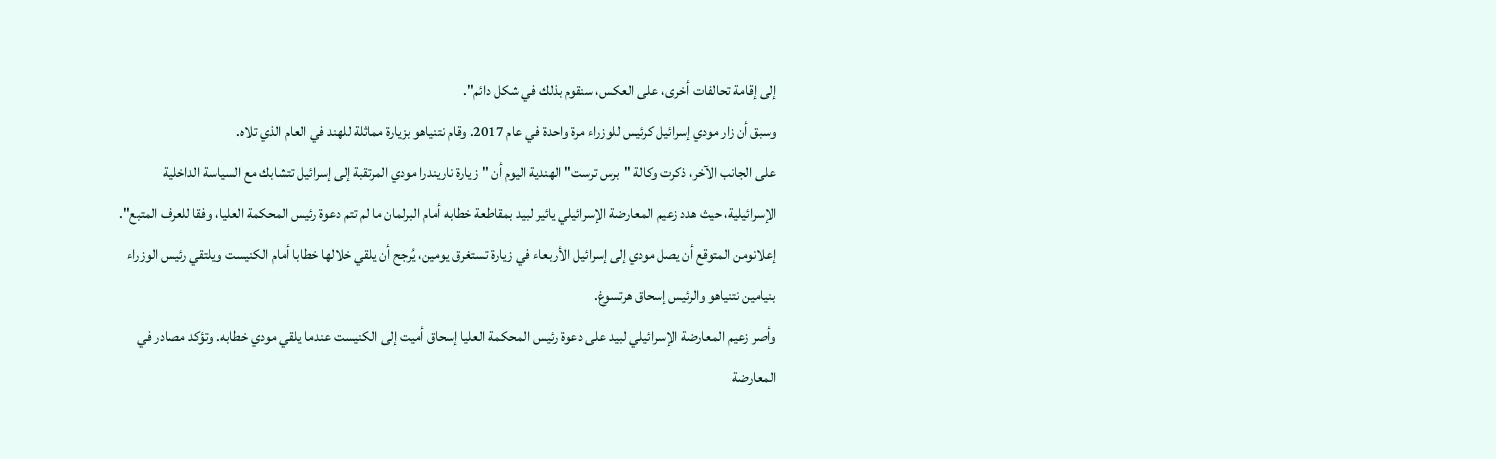إلى إقامة تحالفات أخرى، على العكس، سنقوم بذلك في شكل دائم".
وسبق أن زار مودي إسرائيل كرئيس للوزراء مرة واحدة في عام 2017. وقام نتنياهو بزيارة مماثلة للهند في العام الذي تلاه.
على الجانب الآخر، ذكرت وكالة "برس ترست" الهندية اليوم أن "زيارة ناريندرا مودي المرتقبة إلى إسرائيل تتشابك مع السياسة الداخلية الإسرائيلية، حيث هدد زعيم المعارضة الإسرائيلي يائير لبيد بمقاطعة خطابه أمام البرلمان ما لم تتم دعوة رئيس المحكمة العليا، وفقا للعرف المتبع".
إعلانومن المتوقع أن يصل مودي إلى إسرائيل الأربعاء في زيارة تستغرق يومين، يُرجح أن يلقي خلالها خطابا أمام الكنيست ويلتقي رئيس الوزراء بنيامين نتنياهو والرئيس إسحاق هرتسوغ.
وأصر زعيم المعارضة الإسرائيلي لبيد على دعوة رئيس المحكمة العليا إسحاق أميت إلى الكنيست عندما يلقي مودي خطابه. وتؤكد مصادر في المعارضة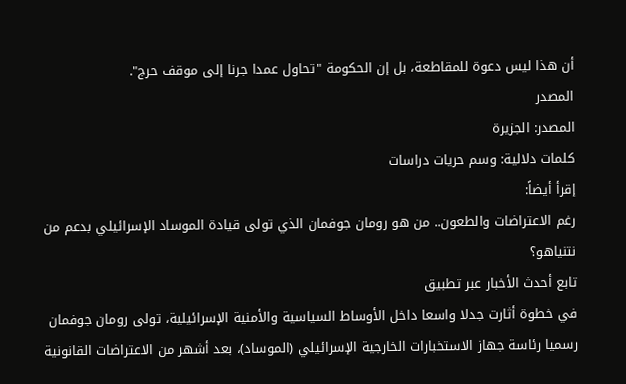أن هذا ليس دعوة للمقاطعة، بل إن الحكومة "تحاول عمدا جرنا إلى موقف حرج".
المصدر
المصدر: الجزيرة
كلمات دلالية: وسم حريات دراسات
إقرأ أيضاً:
رغم الاعتراضات والطعون.. من هو رومان جوفمان الذي تولى قيادة الموساد الإسرائيلي بدعم من نتنياهو؟
تابع أحدث الأخبار عبر تطبيق
في خطوة أثارت جدلا واسعا داخل الأوساط السياسية والأمنية الإسرائيلية، تولى رومان جوفمان رسميا رئاسة جهاز الاستخبارات الخارجية الإسرائيلي (الموساد)، بعد أشهر من الاعتراضات القانونية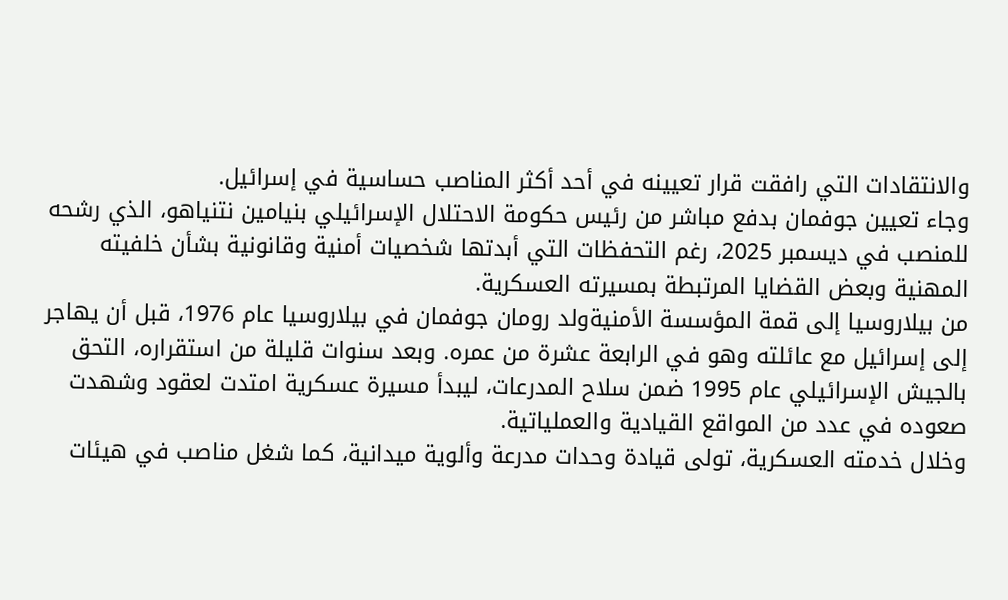والانتقادات التي رافقت قرار تعيينه في أحد أكثر المناصب حساسية في إسرائيل.
وجاء تعيين جوفمان بدفع مباشر من رئيس حكومة الاحتلال الإسرائيلي بنيامين نتنياهو، الذي رشحه للمنصب في ديسمبر 2025، رغم التحفظات التي أبدتها شخصيات أمنية وقانونية بشأن خلفيته المهنية وبعض القضايا المرتبطة بمسيرته العسكرية.
من بيلاروسيا إلى قمة المؤسسة الأمنيةولد رومان جوفمان في بيلاروسيا عام 1976، قبل أن يهاجر إلى إسرائيل مع عائلته وهو في الرابعة عشرة من عمره. وبعد سنوات قليلة من استقراره، التحق بالجيش الإسرائيلي عام 1995 ضمن سلاح المدرعات، ليبدأ مسيرة عسكرية امتدت لعقود وشهدت صعوده في عدد من المواقع القيادية والعملياتية.
وخلال خدمته العسكرية، تولى قيادة وحدات مدرعة وألوية ميدانية، كما شغل مناصب في هيئات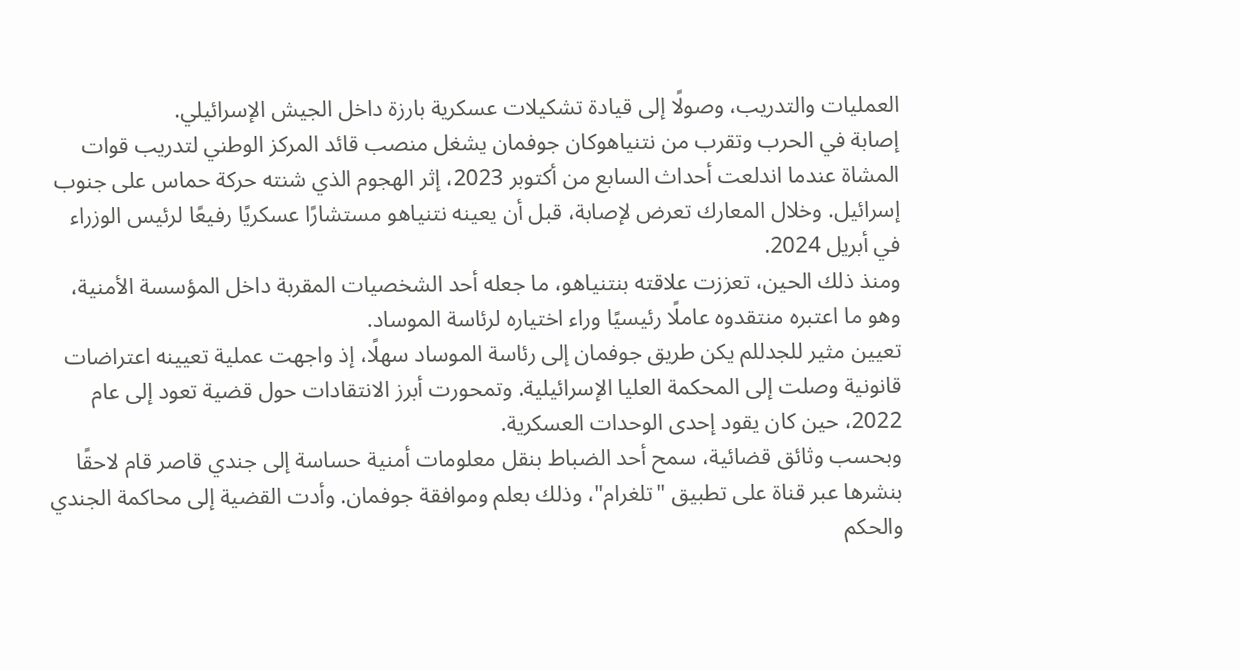العمليات والتدريب، وصولًا إلى قيادة تشكيلات عسكرية بارزة داخل الجيش الإسرائيلي.
إصابة في الحرب وتقرب من نتنياهوكان جوفمان يشغل منصب قائد المركز الوطني لتدريب قوات المشاة عندما اندلعت أحداث السابع من أكتوبر 2023، إثر الهجوم الذي شنته حركة حماس على جنوب إسرائيل. وخلال المعارك تعرض لإصابة، قبل أن يعينه نتنياهو مستشارًا عسكريًا رفيعًا لرئيس الوزراء في أبريل 2024.
ومنذ ذلك الحين، تعززت علاقته بنتنياهو، ما جعله أحد الشخصيات المقربة داخل المؤسسة الأمنية، وهو ما اعتبره منتقدوه عاملًا رئيسيًا وراء اختياره لرئاسة الموساد.
تعيين مثير للجدللم يكن طريق جوفمان إلى رئاسة الموساد سهلًا، إذ واجهت عملية تعيينه اعتراضات قانونية وصلت إلى المحكمة العليا الإسرائيلية. وتمحورت أبرز الانتقادات حول قضية تعود إلى عام 2022، حين كان يقود إحدى الوحدات العسكرية.
وبحسب وثائق قضائية، سمح أحد الضباط بنقل معلومات أمنية حساسة إلى جندي قاصر قام لاحقًا بنشرها عبر قناة على تطبيق "تلغرام"، وذلك بعلم وموافقة جوفمان. وأدت القضية إلى محاكمة الجندي والحكم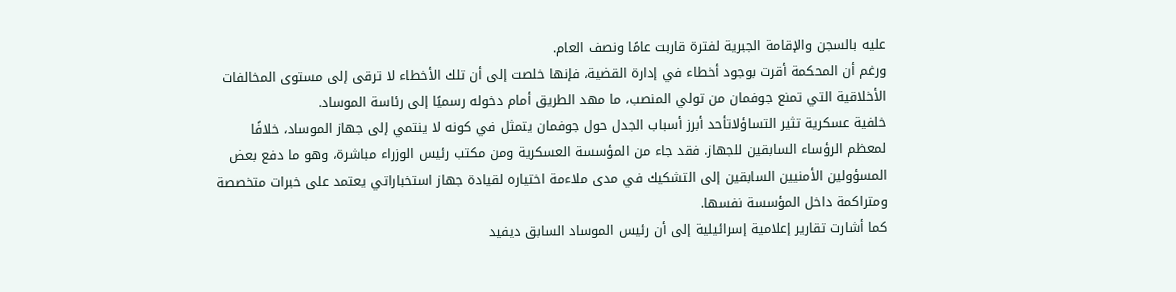عليه بالسجن والإقامة الجبرية لفترة قاربت عامًا ونصف العام.
ورغم أن المحكمة أقرت بوجود أخطاء في إدارة القضية، فإنها خلصت إلى أن تلك الأخطاء لا ترقى إلى مستوى المخالفات الأخلاقية التي تمنع جوفمان من تولي المنصب، ما مهد الطريق أمام دخوله رسميًا إلى رئاسة الموساد.
خلفية عسكرية تثير التساؤلاتأحد أبرز أسباب الجدل حول جوفمان يتمثل في كونه لا ينتمي إلى جهاز الموساد، خلافًا لمعظم الرؤساء السابقين للجهاز. فقد جاء من المؤسسة العسكرية ومن مكتب رئيس الوزراء مباشرة، وهو ما دفع بعض المسؤولين الأمنيين السابقين إلى التشكيك في مدى ملاءمة اختياره لقيادة جهاز استخباراتي يعتمد على خبرات متخصصة ومتراكمة داخل المؤسسة نفسها.
كما أشارت تقارير إعلامية إسرائيلية إلى أن رئيس الموساد السابق ديفيد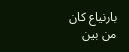بارنياع كان من بين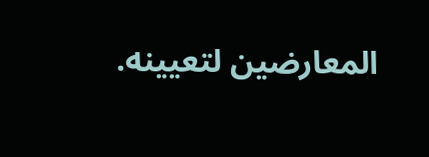المعارضين لتعيينه.